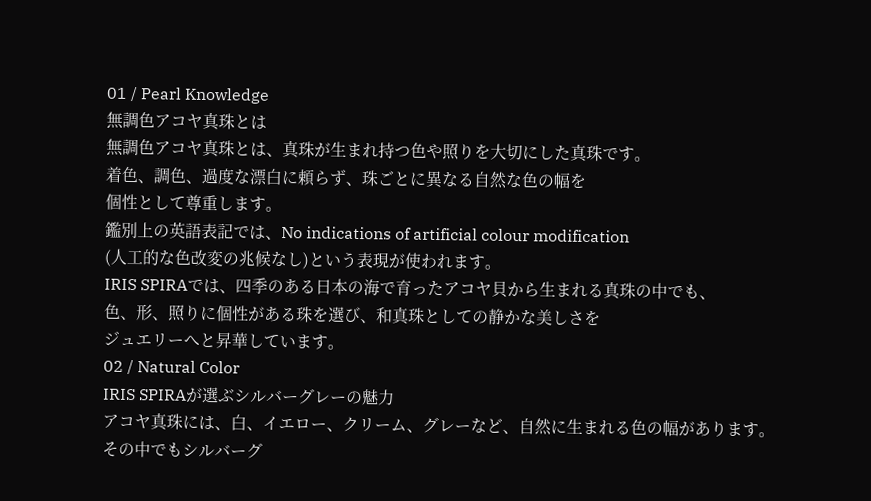01 / Pearl Knowledge
無調色アコヤ真珠とは
無調色アコヤ真珠とは、真珠が生まれ持つ色や照りを大切にした真珠です。
着色、調色、過度な漂白に頼らず、珠ごとに異なる自然な色の幅を
個性として尊重します。
鑑別上の英語表記では、No indications of artificial colour modification
(人工的な色改変の兆候なし)という表現が使われます。
IRIS SPIRAでは、四季のある日本の海で育ったアコヤ貝から生まれる真珠の中でも、
色、形、照りに個性がある珠を選び、和真珠としての静かな美しさを
ジュエリーへと昇華しています。
02 / Natural Color
IRIS SPIRAが選ぶシルバーグレーの魅力
アコヤ真珠には、白、イエロー、クリーム、グレーなど、自然に生まれる色の幅があります。
その中でもシルバーグ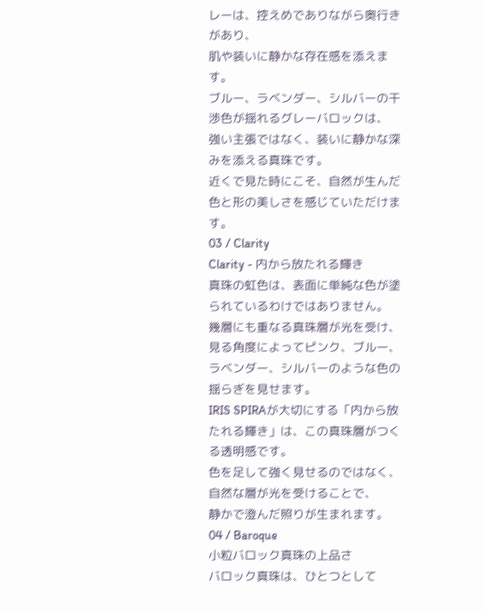レーは、控えめでありながら奥行きがあり、
肌や装いに静かな存在感を添えます。
ブルー、ラベンダー、シルバーの干渉色が揺れるグレーバロックは、
強い主張ではなく、装いに静かな深みを添える真珠です。
近くで見た時にこそ、自然が生んだ色と形の美しさを感じていただけます。
03 / Clarity
Clarity - 内から放たれる輝き
真珠の虹色は、表面に単純な色が塗られているわけではありません。
幾層にも重なる真珠層が光を受け、見る角度によってピンク、ブルー、
ラベンダー、シルバーのような色の揺らぎを見せます。
IRIS SPIRAが大切にする「内から放たれる輝き」は、この真珠層がつくる透明感です。
色を足して強く見せるのではなく、自然な層が光を受けることで、
静かで澄んだ照りが生まれます。
04 / Baroque
小粒バロック真珠の上品さ
バロック真珠は、ひとつとして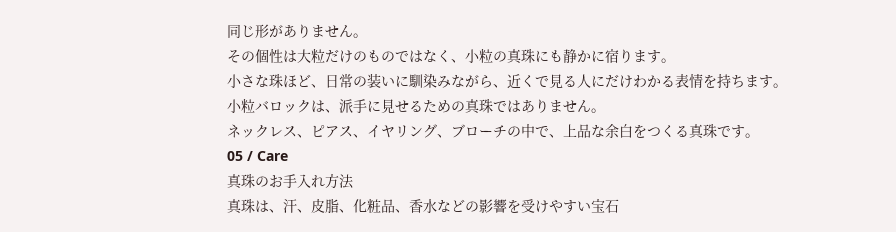同じ形がありません。
その個性は大粒だけのものではなく、小粒の真珠にも静かに宿ります。
小さな珠ほど、日常の装いに馴染みながら、近くで見る人にだけわかる表情を持ちます。
小粒バロックは、派手に見せるための真珠ではありません。
ネックレス、ピアス、イヤリング、ブローチの中で、上品な余白をつくる真珠です。
05 / Care
真珠のお手入れ方法
真珠は、汗、皮脂、化粧品、香水などの影響を受けやすい宝石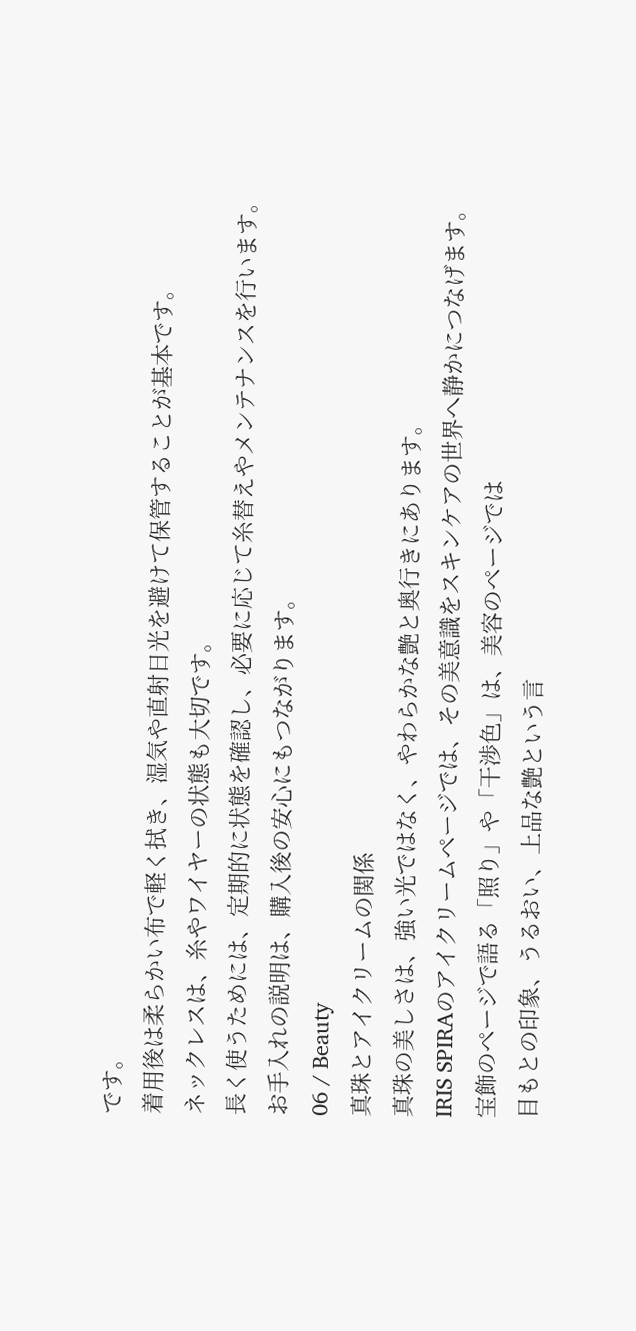です。
着用後は柔らかい布で軽く拭き、湿気や直射日光を避けて保管することが基本です。
ネックレスは、糸やワイヤーの状態も大切です。
長く使うためには、定期的に状態を確認し、必要に応じて糸替えやメンテナンスを行います。
お手入れの説明は、購入後の安心にもつながります。
06 / Beauty
真珠とアイクリームの関係
真珠の美しさは、強い光ではなく、やわらかな艶と奥行きにあります。
IRIS SPIRAのアイクリームページでは、その美意識をスキンケアの世界へ静かにつなげます。
宝飾のページで語る「照り」や「干渉色」は、美容のページでは
目もとの印象、うるおい、上品な艶という言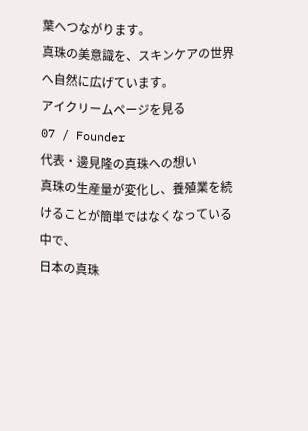葉へつながります。
真珠の美意識を、スキンケアの世界へ自然に広げています。
アイクリームページを見る
07 / Founder
代表・邊見隆の真珠への想い
真珠の生産量が変化し、養殖業を続けることが簡単ではなくなっている中で、
日本の真珠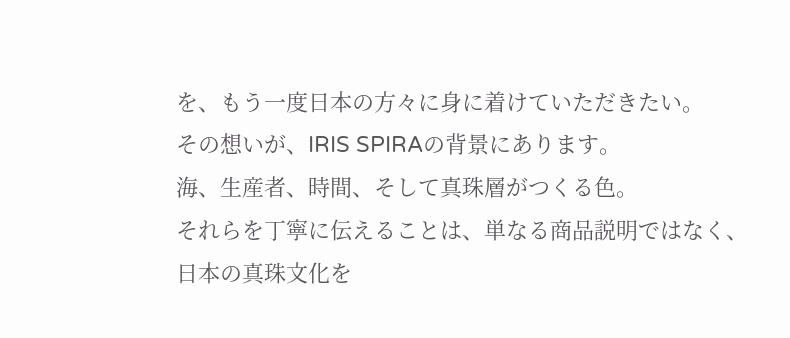を、もう一度日本の方々に身に着けていただきたい。
その想いが、IRIS SPIRAの背景にあります。
海、生産者、時間、そして真珠層がつくる色。
それらを丁寧に伝えることは、単なる商品説明ではなく、
日本の真珠文化を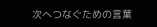次へつなぐための言葉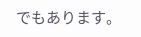でもあります。